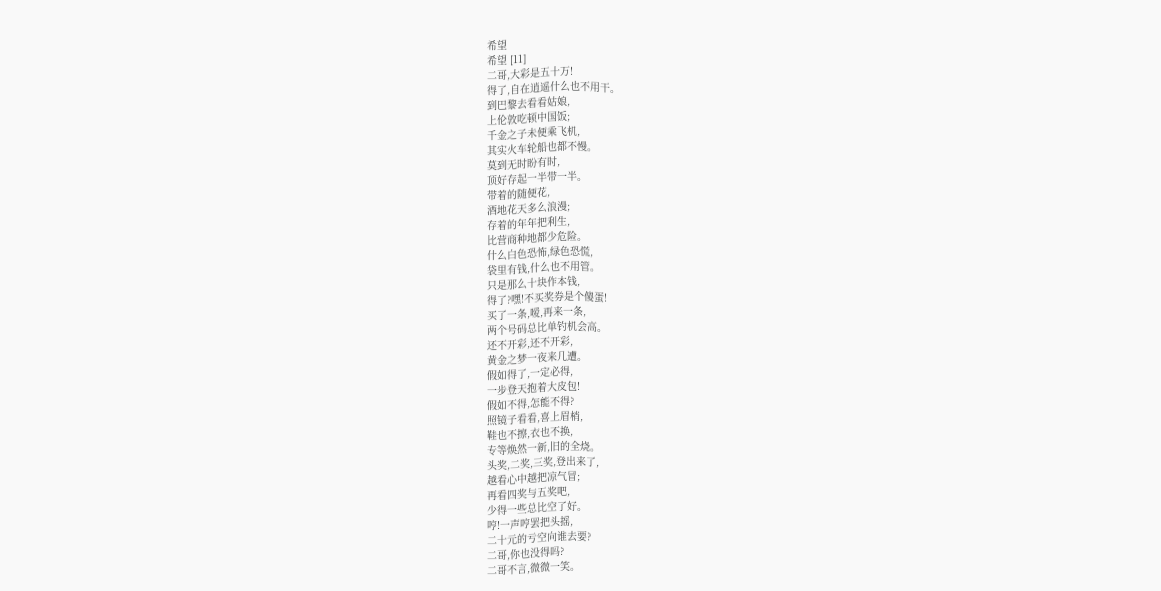希望
希望 [11]
二哥,大彩是五十万!
得了,自在逍遥什么也不用干。
到巴黎去看看姑娘,
上伦敦吃顿中国饭;
千金之子未便乘飞机,
其实火车轮船也都不慢。
莫到无时盼有时,
顶好存起一半带一半。
带着的随便花,
酒地花天多么浪漫;
存着的年年把利生,
比营商种地都少危险。
什么白色恐怖,绿色恐慌,
袋里有钱,什么也不用管。
只是那么十块作本钱,
得了?嘿!不买奖券是个傻蛋!
买了一条,嗳,再来一条,
两个号码总比单钓机会高。
还不开彩,还不开彩,
黄金之梦一夜来几遭。
假如得了,一定必得,
一步登天抱着大皮包!
假如不得,怎能不得?
照镜子看看,喜上眉梢,
鞋也不擦,衣也不换,
专等焕然一新,旧的全烧。
头奖,二奖,三奖,登出来了,
越看心中越把凉气冒;
再看四奖与五奖吧,
少得一些总比空了好。
哼!一声哼罢把头摇,
二十元的亏空向谁去要?
二哥,你也没得吗?
二哥不言,微微一笑。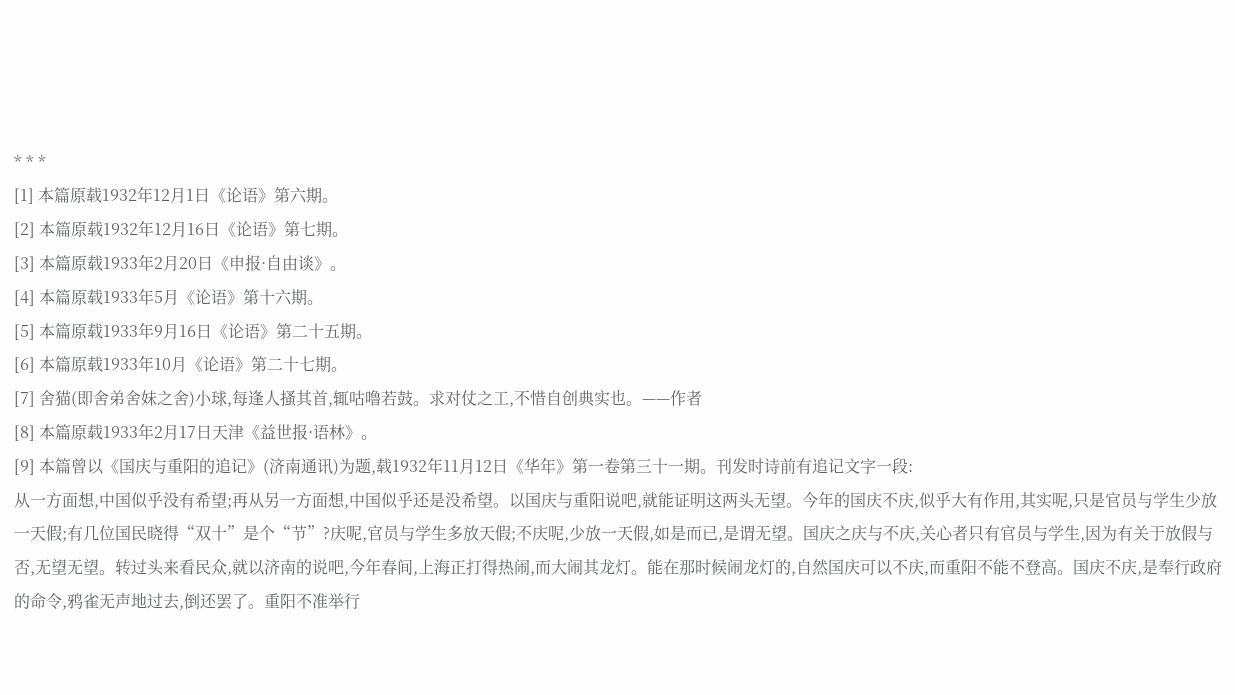* * *
[1] 本篇原载1932年12月1日《论语》第六期。
[2] 本篇原载1932年12月16日《论语》第七期。
[3] 本篇原载1933年2月20日《申报·自由谈》。
[4] 本篇原载1933年5月《论语》第十六期。
[5] 本篇原载1933年9月16日《论语》第二十五期。
[6] 本篇原载1933年10月《论语》第二十七期。
[7] 舍猫(即舍弟舍妹之舍)小球,每逢人搔其首,辄咕噜若鼓。求对仗之工,不惜自创典实也。——作者
[8] 本篇原载1933年2月17日天津《益世报·语林》。
[9] 本篇曾以《国庆与重阳的追记》(济南通讯)为题,载1932年11月12日《华年》第一卷第三十一期。刊发时诗前有追记文字一段:
从一方面想,中国似乎没有希望;再从另一方面想,中国似乎还是没希望。以国庆与重阳说吧,就能证明这两头无望。今年的国庆不庆,似乎大有作用,其实呢,只是官员与学生少放一天假;有几位国民晓得“双十”是个“节”?庆呢,官员与学生多放天假;不庆呢,少放一天假,如是而已,是谓无望。国庆之庆与不庆,关心者只有官员与学生,因为有关于放假与否,无望无望。转过头来看民众,就以济南的说吧,今年春间,上海正打得热闹,而大闹其龙灯。能在那时候闹龙灯的,自然国庆可以不庆,而重阳不能不登高。国庆不庆,是奉行政府的命令,鸦雀无声地过去,倒还罢了。重阳不准举行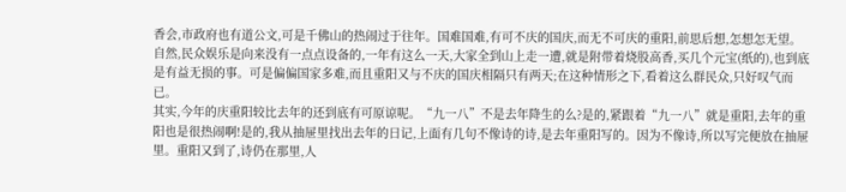香会,市政府也有道公文,可是千佛山的热闹过于往年。国难国难,有可不庆的国庆,而无不可庆的重阳,前思后想,怎想怎无望。自然,民众娱乐是向来没有一点点设备的,一年有这么一天,大家全到山上走一遭,就是附带着烧股高香,买几个元宝(纸的),也到底是有益无损的事。可是偏偏国家多难,而且重阳又与不庆的国庆相隔只有两天;在这种情形之下,看着这么群民众,只好叹气而已。
其实,今年的庆重阳较比去年的还到底有可原谅呢。“九一八”不是去年降生的么?是的,紧跟着“九一八”就是重阳,去年的重阳也是很热闹啊!是的,我从抽屉里找出去年的日记,上面有几句不像诗的诗,是去年重阳写的。因为不像诗,所以写完便放在抽屉里。重阳又到了,诗仍在那里,人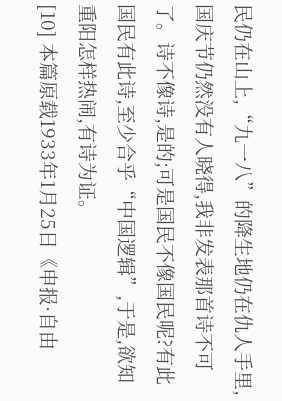民仍在山上,“九一八”的降生地仍在仇人手里,国庆节仍然没有人晓得,我非发表那首诗不可了。诗不像诗,是的;可是国民不像国民呢?有此国民有此诗,至少合乎“中国逻辑”,于是,欲知重阳怎样热闹,有诗为证。
[10] 本篇原载1933年1月25日《申报·自由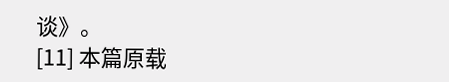谈》。
[11] 本篇原载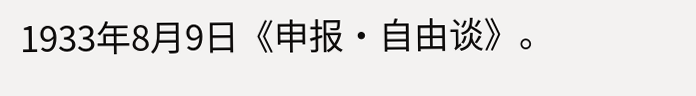1933年8月9日《申报·自由谈》。